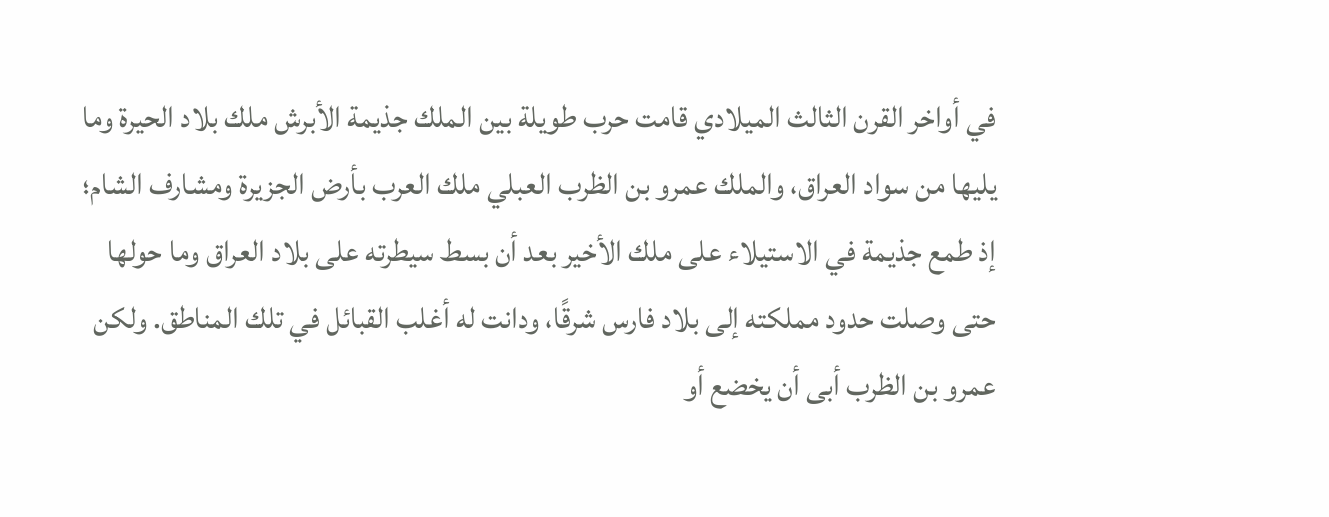في أواخر القرن الثالث الميلادي قامت حرب طويلة بين الملك جذيمة الأبرش ملك بلاد الحيرة وما يليها من سواد العراق، والملك عمرو بن الظرب العبلي ملك العرب بأرض الجزيرة ومشارف الشام؛ إذ طمع جذيمة في الاستيلاء على ملك الأخير بعد أن بسط سيطرته على بلاد العراق وما حولها حتى وصلت حدود مملكته إلى بلاد فارس شرقًا، ودانت له أغلب القبائل في تلك المناطق. ولكن عمرو بن الظرب أبى أن يخضع أو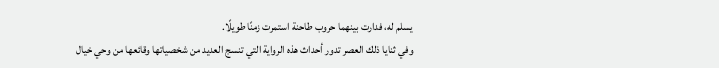يسلم له، فدارت بينهما حروب طاحنة استمرت زمنًا طويلًا.
وفي ثنايا ذلك العصر تدور أحداث هذه الرواية التي تنسج العديد من شخصياتها وقائعها من وحي خيال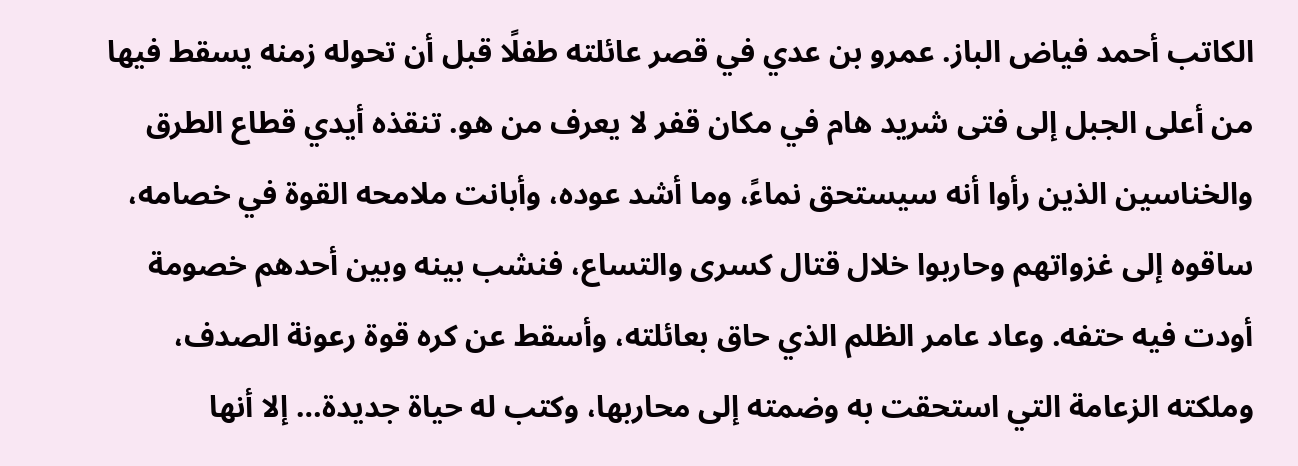الكاتب أحمد فياض الباز. عمرو بن عدي في قصر عائلته طفلًا قبل أن تحوله زمنه يسقط فيها من أعلى الجبل إلى فتى شريد هام في مكان قفر لا يعرف من هو. تنقذه أيدي قطاع الطرق والخناسين الذين رأوا أنه سيستحق نماءً، وما أشد عوده، وأبانت ملامحه القوة في خصامه، ساقوه إلى غزواتهم وحاربوا خلال قتال كسرى والتساع، فنشب بينه وبين أحدهم خصومة أودت فيه حتفه. وعاد عامر الظلم الذي حاق بعائلته، وأسقط عن كره قوة رعونة الصدف، وملكته الزعامة التي استحقت به وضمته إلى محاربها، وكتب له حياة جديدة… إلا أنها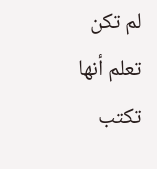لم تكن تعلم أنها تكتب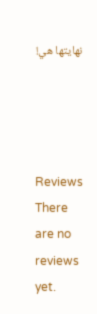نهايتها هي!




Reviews
There are no reviews yet.